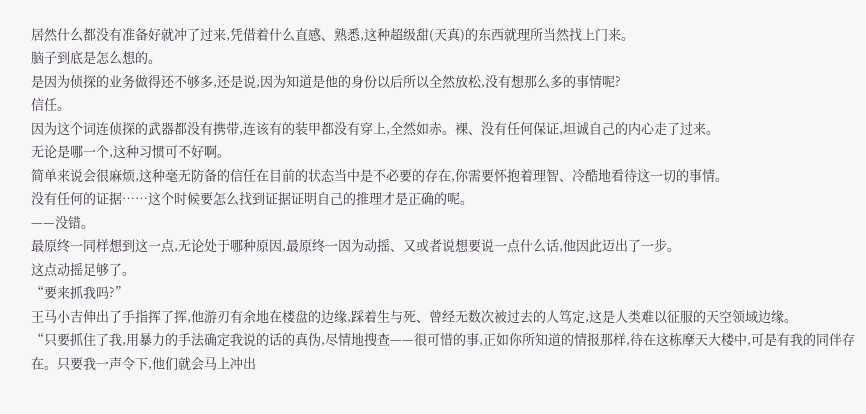居然什么都没有准备好就冲了过来,凭借着什么直感、熟悉,这种超级甜(天真)的东西就理所当然找上门来。
脑子到底是怎么想的。
是因为侦探的业务做得还不够多,还是说,因为知道是他的身份以后所以全然放松,没有想那么多的事情呢?
信任。
因为这个词连侦探的武器都没有携带,连该有的装甲都没有穿上,全然如赤。裸、没有任何保证,坦诚自己的内心走了过来。
无论是哪一个,这种习惯可不好啊。
简单来说会很麻烦,这种毫无防备的信任在目前的状态当中是不必要的存在,你需要怀抱着理智、冷酷地看待这一切的事情。
没有任何的证据……这个时候要怎么找到证据证明自己的推理才是正确的呢。
——没错。
最原终一同样想到这一点,无论处于哪种原因,最原终一因为动摇、又或者说想要说一点什么话,他因此迈出了一步。
这点动摇足够了。
“要来抓我吗?”
王马小吉伸出了手指挥了挥,他游刃有余地在楼盘的边缘,踩着生与死、曾经无数次被过去的人笃定,这是人类难以征服的天空领域边缘。
“只要抓住了我,用暴力的手法确定我说的话的真伪,尽情地搜查——很可惜的事,正如你所知道的情报那样,待在这栋摩天大楼中,可是有我的同伴存在。只要我一声令下,他们就会马上冲出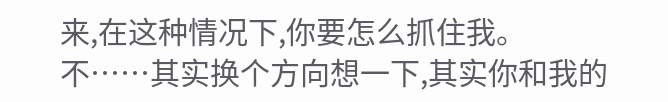来,在这种情况下,你要怎么抓住我。不……其实换个方向想一下,其实你和我的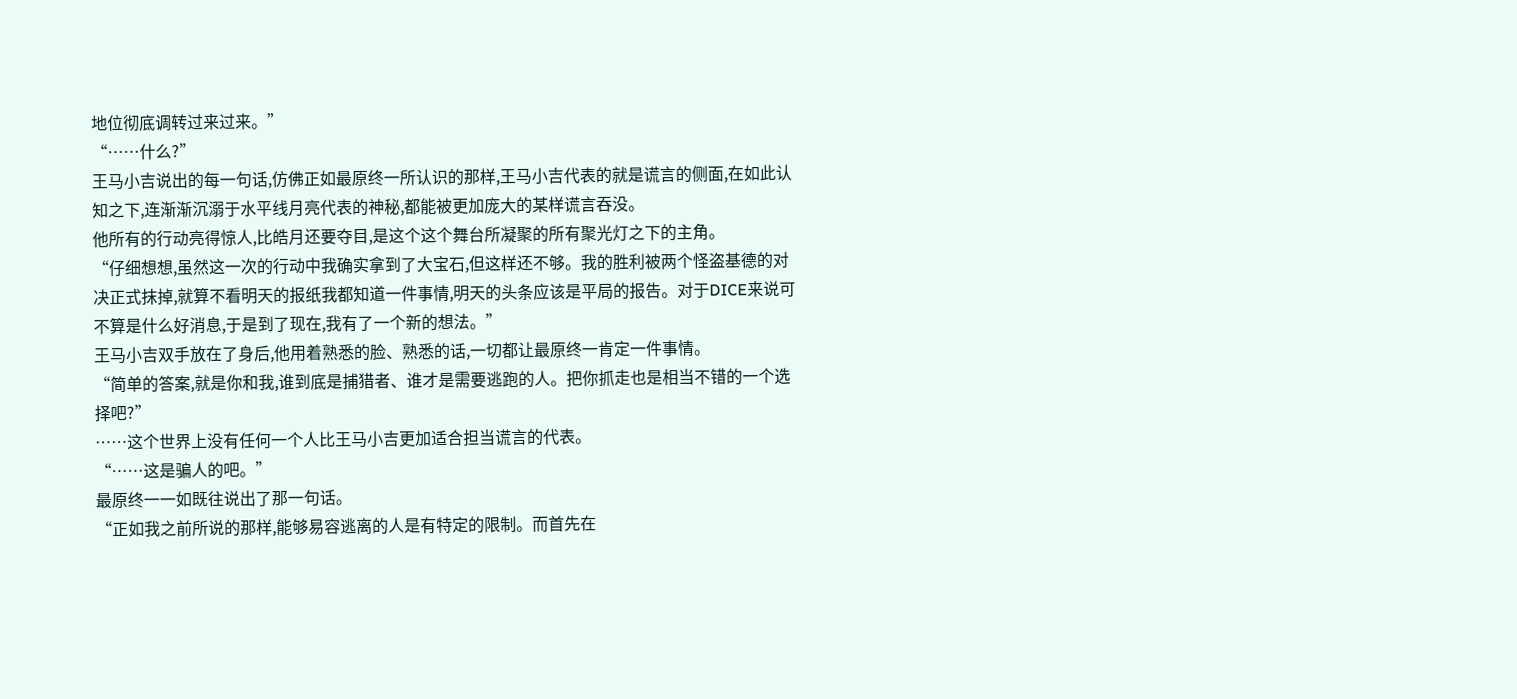地位彻底调转过来过来。”
“……什么?”
王马小吉说出的每一句话,仿佛正如最原终一所认识的那样,王马小吉代表的就是谎言的侧面,在如此认知之下,连渐渐沉溺于水平线月亮代表的神秘,都能被更加庞大的某样谎言吞没。
他所有的行动亮得惊人,比皓月还要夺目,是这个这个舞台所凝聚的所有聚光灯之下的主角。
“仔细想想,虽然这一次的行动中我确实拿到了大宝石,但这样还不够。我的胜利被两个怪盗基德的对决正式抹掉,就算不看明天的报纸我都知道一件事情,明天的头条应该是平局的报告。对于DICE来说可不算是什么好消息,于是到了现在,我有了一个新的想法。”
王马小吉双手放在了身后,他用着熟悉的脸、熟悉的话,一切都让最原终一肯定一件事情。
“简单的答案,就是你和我,谁到底是捕猎者、谁才是需要逃跑的人。把你抓走也是相当不错的一个选择吧?”
……这个世界上没有任何一个人比王马小吉更加适合担当谎言的代表。
“……这是骗人的吧。”
最原终一一如既往说出了那一句话。
“正如我之前所说的那样,能够易容逃离的人是有特定的限制。而首先在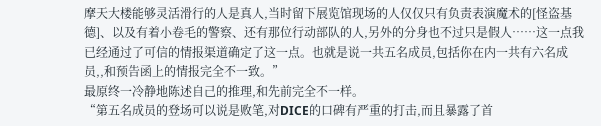摩天大楼能够灵活滑行的人是真人,当时留下展览馆现场的人仅仅只有负责表演魔术的[怪盗基德]、以及有着小卷毛的警察、还有那位行动部队的人,另外的分身也不过只是假人……这一点我已经通过了可信的情报渠道确定了这一点。也就是说一共五名成员,包括你在内一共有六名成员,,和预告函上的情报完全不一致。”
最原终一冷静地陈述自己的推理,和先前完全不一样。
“第五名成员的登场可以说是败笔,对DICE的口碑有严重的打击,而且暴露了首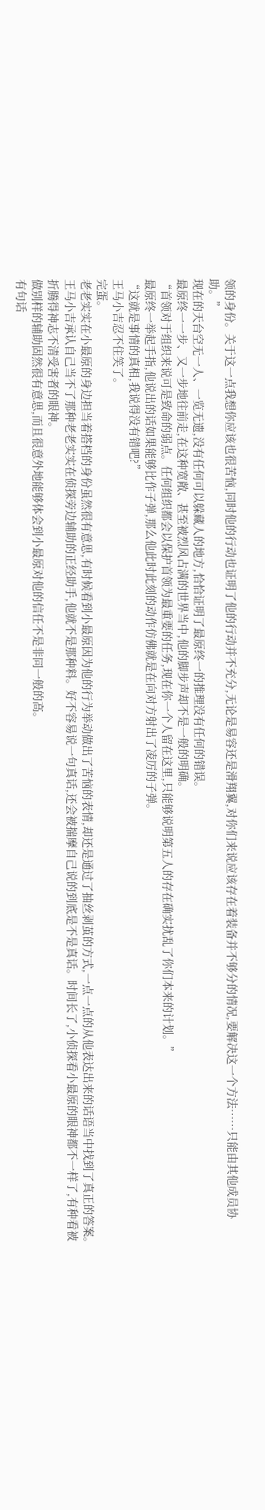领的身份。关于这一点我想你应该也很苦恼,同时他的行动也证明了他的行动并不充分,无论是易容还是滑翔翼,对你们来说应该存在着装备并不够分的情况,要解决这一个方法……只能由其他成员协助。”
现在的天台空无一人、一览无遗,没有任何可以躲藏人的地方,恰恰证明了最原终一的推理没有任何的错误。
最原终一一步、又一步地往前走,在这种宽敞、甚至被烈风占满的世界当中,他的脚步声却不是一般的明确。
“首领对于组织来说可是致命的弱点。任何组织都会以保护首领为最重要的任务,现在你一个人留在这里,只能够说明第五人的存在确实扰乱了你们本来的计划。”
最原终一举起手指,他说出的话如果能够比作子弹,那么他此时此刻的动作仿佛就是在向对方射出了凌厉的子弹。
“这就是事情的真相,我说得没有错吧?”
王马小吉忍不住笑了。
完蛋。
老老实实在小最原的身边担当着搭档的身份虽然很有意思,有时候看到小最原因为他的行为举动做出了苦恼的表情,却还是通过了抽丝剥茧的方式,一点一点的从他表达出来的话语当中找到了真正的答案。
王马小吉承认自己当不了那种老老实实在侦探旁边辅助的正经助手,他就不是那种料。好不容易说一句真话,还会被揣摩自己说的到底是不是真话。时间长了,小侦探看小最原的眼神都不一样了,有种看被折腾得神志不清受害者的眼神。
做别样的辅助固然很有意思,而且很意外地能够体会到小最原对他的信任不是非同一般的高。
有句话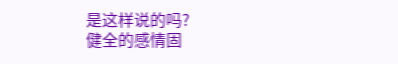是这样说的吗?
健全的感情固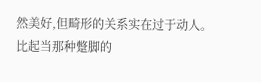然美好,但畸形的关系实在过于动人。
比起当那种蹩脚的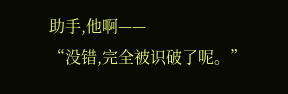助手,他啊——
“没错,完全被识破了呢。”